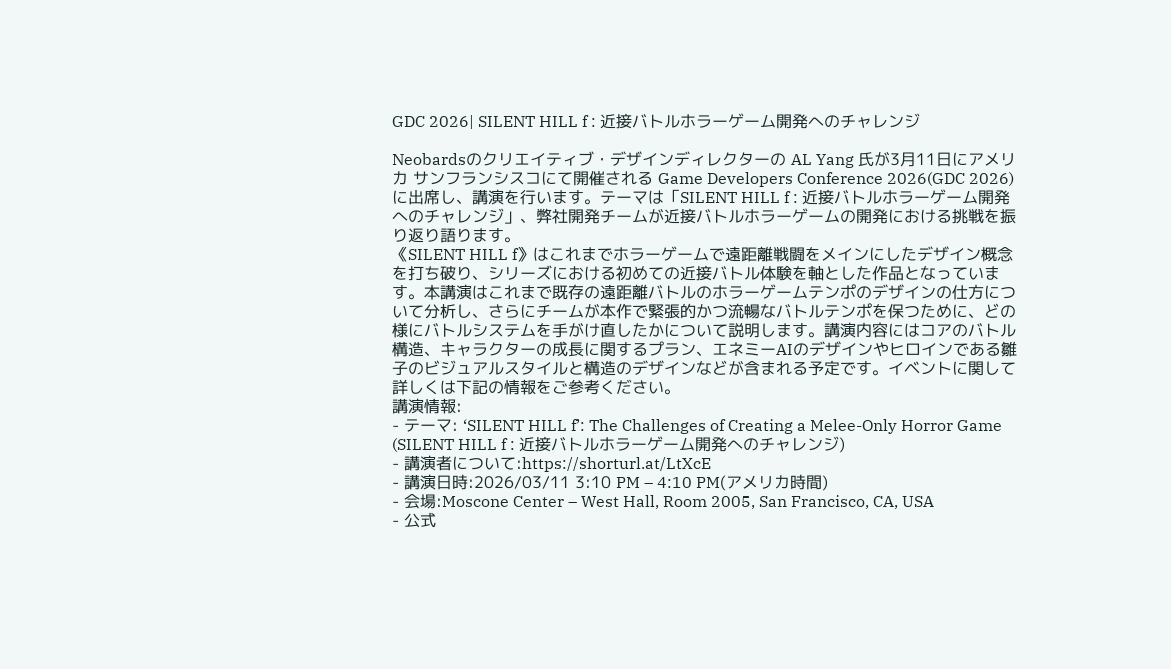GDC 2026| SILENT HILL f : 近接バトルホラーゲーム開発へのチャレンジ

Neobardsのクリエイティブ・デザインディレクターの AL Yang 氏が3月11日にアメリカ サンフランシスコにて開催される Game Developers Conference 2026(GDC 2026)に出席し、講演を行います。テーマは「SILENT HILL f : 近接バトルホラーゲーム開発へのチャレンジ」、弊社開発チームが近接バトルホラーゲームの開発における挑戦を振り返り語ります。
《SILENT HILL f》はこれまでホラーゲームで遠距離戦闘をメインにしたデザイン概念を打ち破り、シリーズにおける初めての近接バトル体験を軸とした作品となっています。本講演はこれまで既存の遠距離バトルのホラーゲームテンポのデザインの仕方について分析し、さらにチームが本作で緊張的かつ流暢なバトルテンポを保つために、どの様にバトルシステムを手がけ直したかについて説明します。講演内容にはコアのバトル構造、キャラクターの成長に関するプラン、エネミーAIのデザインやヒロインである雛子のビジュアルスタイルと構造のデザインなどが含まれる予定です。イベントに関して詳しくは下記の情報をご参考ください。
講演情報:
- テーマ: ‘SILENT HILL f’: The Challenges of Creating a Melee-Only Horror Game (SILENT HILL f : 近接バトルホラーゲーム開発へのチャレンジ)
- 講演者について:https://shorturl.at/LtXcE
- 講演日時:2026/03/11 3:10 PM – 4:10 PM(アメリカ時間)
- 会場:Moscone Center – West Hall, Room 2005, San Francisco, CA, USA
- 公式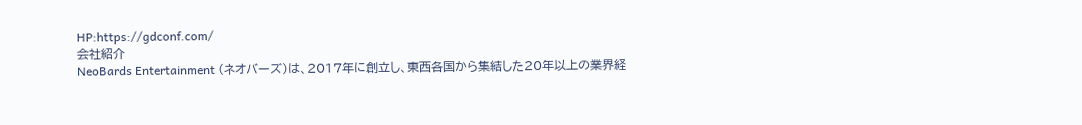HP:https://gdconf.com/
会社紹介
NeoBards Entertainment (ネオバーズ)は、2017年に創立し、東西各国から集結した20年以上の業界経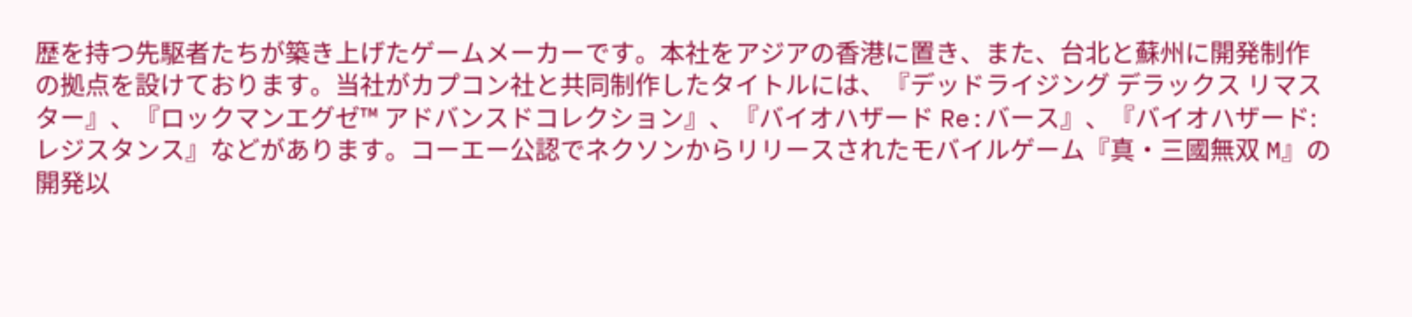歴を持つ先駆者たちが築き上げたゲームメーカーです。本社をアジアの香港に置き、また、台北と蘇州に開発制作の拠点を設けております。当社がカプコン社と共同制作したタイトルには、『デッドライジング デラックス リマスター』、『ロックマンエグゼ™ アドバンスドコレクション』、『バイオハザード Re:バース』、『バイオハザード: レジスタンス』などがあります。コーエー公認でネクソンからリリースされたモバイルゲーム『真・三國無双 M』の開発以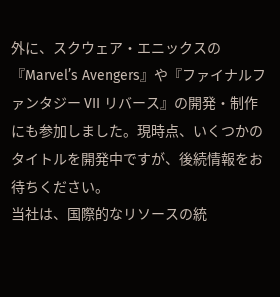外に、スクウェア・エニックスの『Marvel’s Avengers』や『ファイナルファンタジー VII リバース』の開発・制作にも参加しました。現時点、いくつかのタイトルを開発中ですが、後続情報をお待ちください。
当社は、国際的なリソースの統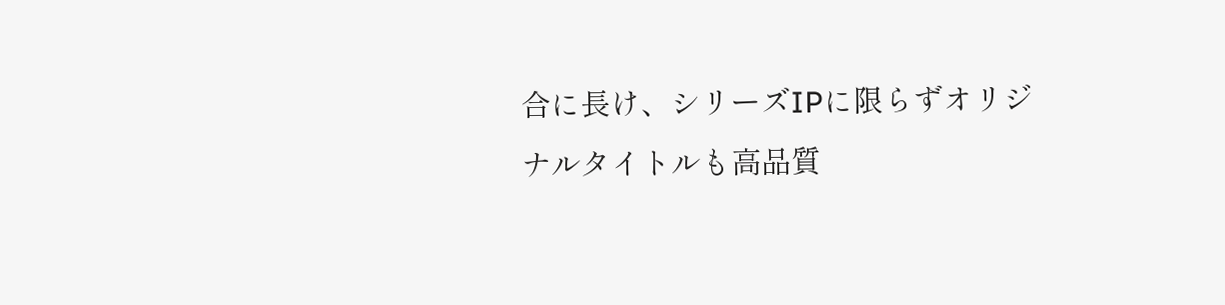合に長け、シリーズIPに限らずオリジナルタイトルも高品質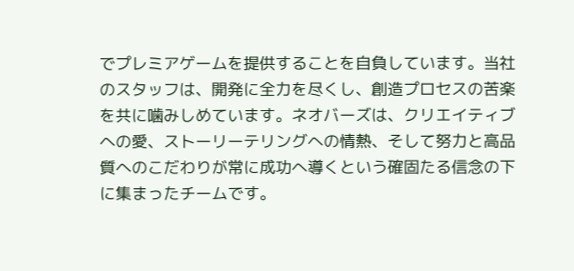でプレミアゲームを提供することを自負しています。当社のスタッフは、開発に全力を尽くし、創造プロセスの苦楽を共に噛みしめています。ネオバーズは、クリエイティブへの愛、ストーリーテリングへの情熱、そして努力と高品質へのこだわりが常に成功へ導くという確固たる信念の下に集まったチームです。